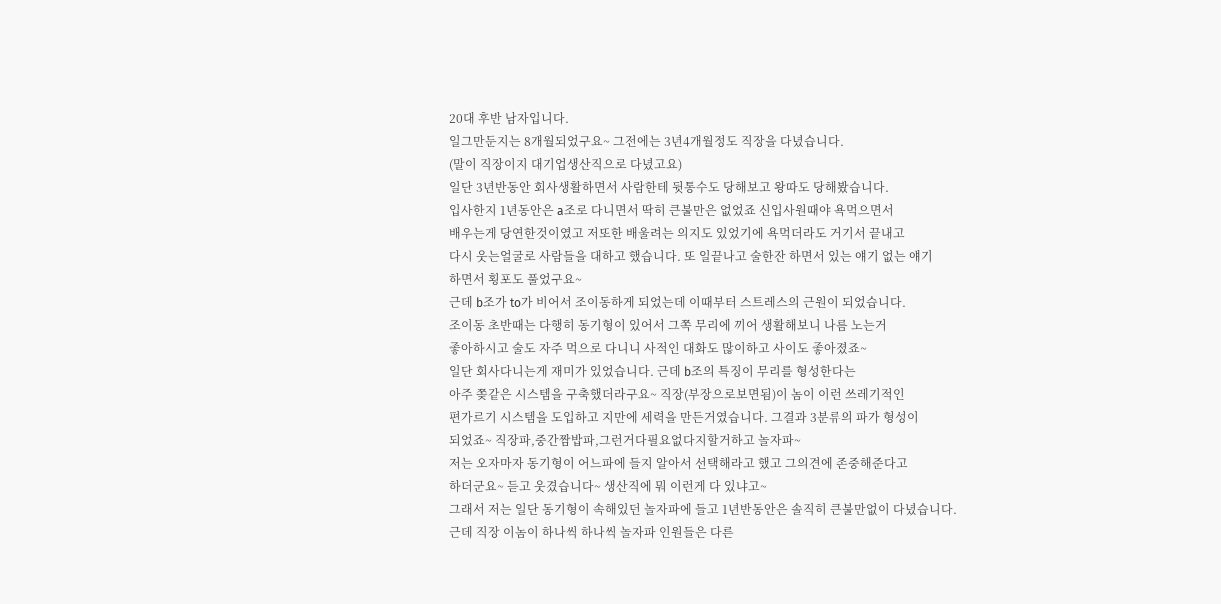20대 후반 남자입니다.
일그만둔지는 8개월되었구요~ 그전에는 3년4개월정도 직장을 다녔습니다.
(말이 직장이지 대기업생산직으로 다녔고요)
일단 3년반동안 회사생활하면서 사람한테 뒷통수도 당해보고 왕따도 당해봤습니다.
입사한지 1년동안은 a조로 다니면서 딱히 큰불만은 없었죠 신입사원때야 욕먹으면서
배우는게 당연한것이였고 저또한 배울려는 의지도 있었기에 욕먹더라도 거기서 끝내고
다시 웃는얼굴로 사람들을 대하고 했습니다. 또 일끝나고 술한잔 하면서 있는 얘기 없는 얘기
하면서 횡포도 풀었구요~
근데 b조가 to가 비어서 조이동하게 되었는데 이때부터 스트레스의 근원이 되었습니다.
조이동 초반때는 다행히 동기형이 있어서 그쪽 무리에 끼어 생활해보니 나름 노는거
좋아하시고 술도 자주 먹으로 다니니 사적인 대화도 많이하고 사이도 좋아졌죠~
일단 회사다니는게 재미가 있었습니다. 근데 b조의 특징이 무리를 형성한다는
아주 쫒같은 시스템을 구축했더라구요~ 직장(부장으로보면됨)이 놈이 이런 쓰레기적인
편가르기 시스템을 도입하고 지만에 세력을 만든거였습니다. 그결과 3분류의 파가 형성이
되었죠~ 직장파,중간짬밥파,그런거다필요없다지할거하고 놀자파~
저는 오자마자 동기형이 어느파에 들지 알아서 선택해라고 했고 그의견에 존중해준다고
하더군요~ 듣고 웃겼습니다~ 생산직에 뭐 이런게 다 있냐고~
그래서 저는 일단 동기형이 속해있던 놀자파에 들고 1년반동안은 솔직히 큰불만없이 다녔습니다.
근데 직장 이놈이 하나씩 하나씩 놀자파 인원들은 다른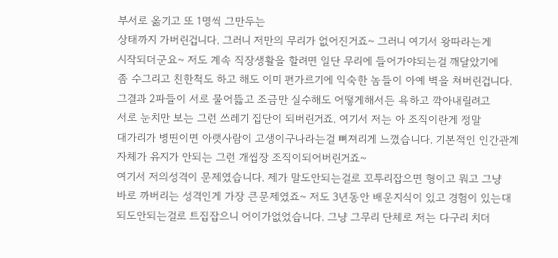부서로 옮기고 또 1명씩 그만두는
상태까지 가버린겁니다. 그러니 저만의 무리가 없어진거죠~ 그러니 여기서 왕따라는게
시작되더군요~ 저도 계속 직장생활을 할려면 일단 무리에 들어가야되는걸 깨달았기에
좀 수그리고 친한척도 하고 해도 이미 편가르기에 익숙한 놈들이 아예 벽을 쳐버린겁니다.
그결과 2파들이 서로 물어뜷고 조금만 실수해도 어떻게해서든 욕하고 깍아내릴려고
서로 눈치만 보는 그런 쓰레기 집단이 되버린거죠. 여기서 저는 아 조직이란게 정말
대가리가 병띤이면 아랫사람이 고생이구나라는걸 뼈져리게 느꼈습니다. 기본적인 인간관계
자체가 유지가 안되는 그런 개씹장 조직이되어버린거죠~
여기서 저의성격이 문제였습니다. 제가 말도안되는걸로 꼬투리잡으면 형이고 뭐고 그냥
바로 까버리는 성격인게 가장 큰문제였죠~ 저도 3년동안 배운지식이 있고 경험이 있는대
되도안되는걸로 트집잡으니 어이가없었습니다. 그냥 그무리 단체로 저는 다구리 치더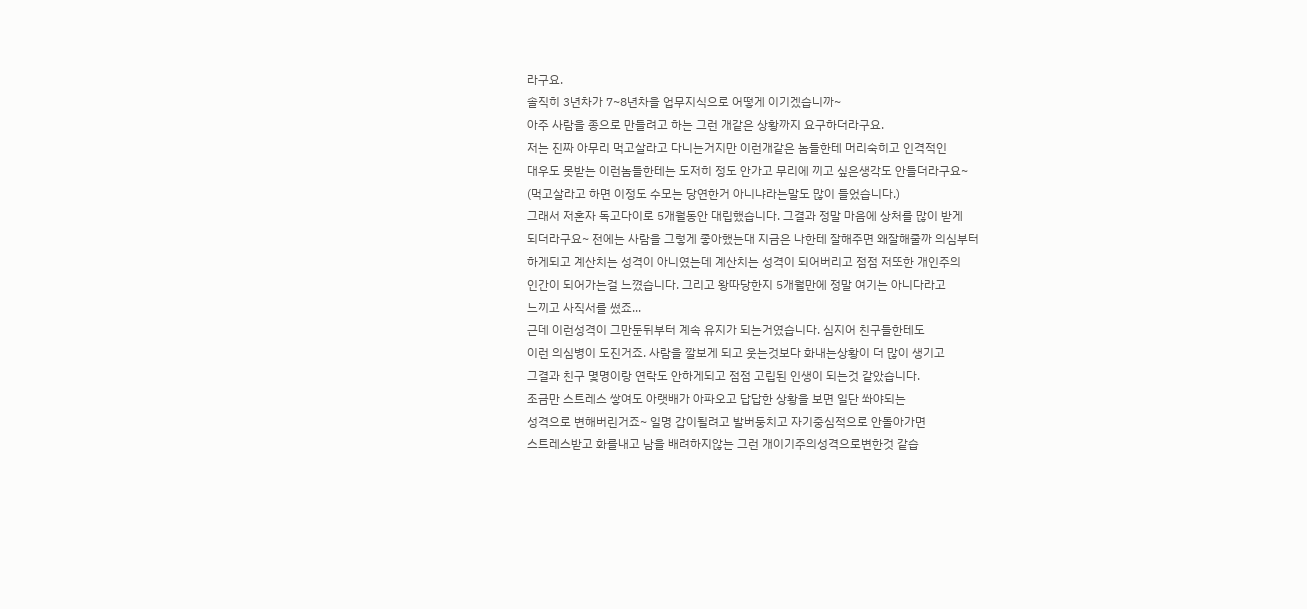라구요.
솔직히 3년차가 7~8년차을 업무지식으로 어떻게 이기겠습니까~
아주 사람을 종으로 만들려고 하는 그런 개같은 상황까지 요구하더라구요.
저는 진짜 아무리 먹고살라고 다니는거지만 이런개같은 놈들한테 머리숙히고 인격적인
대우도 못받는 이런놈들한테는 도저히 정도 안가고 무리에 끼고 싶은생각도 안들더라구요~
(먹고살라고 하면 이정도 수모는 당연한거 아니냐라는말도 많이 들었습니다.)
그래서 저혼자 독고다이로 5개월동안 대립했습니다. 그결과 정말 마음에 상처를 많이 받게
되더라구요~ 전에는 사람을 그렇게 좋아했는대 지금은 나한테 잘해주면 왜잘해줄까 의심부터
하게되고 계산치는 성격이 아니였는데 계산치는 성격이 되어버리고 점점 저또한 개인주의
인간이 되어가는걸 느꼈습니다. 그리고 왕따당한지 5개월만에 정말 여기는 아니다라고
느끼고 사직서를 썼죠...
근데 이런성격이 그만둔뒤부터 계속 유지가 되는거였습니다. 심지어 친구들한테도
이런 의심병이 도진거죠. 사람을 깔보게 되고 웃는것보다 화내는상황이 더 많이 생기고
그결과 친구 몇명이랑 연락도 안하게되고 점점 고립된 인생이 되는것 같았습니다.
조금만 스트레스 쌓여도 아랫배가 아파오고 답답한 상황을 보면 일단 쏴야되는
성격으로 변해버린거죠~ 일명 갑이될려고 발버둥치고 자기중심적으로 안돌아가면
스트레스받고 화를내고 남을 배려하지않는 그런 개이기주의성격으로변한것 같습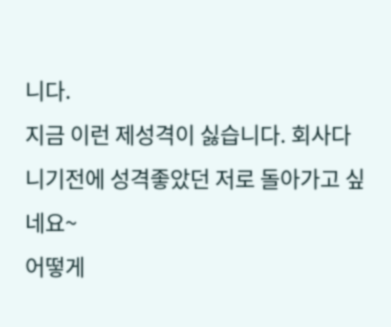니다.
지금 이런 제성격이 싫습니다. 회사다니기전에 성격좋았던 저로 돌아가고 싶네요~
어떻게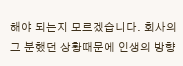해야 되는지 모르겠습니다. 회사의 그 분했던 상황때문에 인생의 방향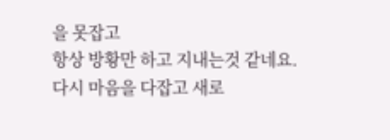을 못잡고
항상 방황만 하고 지내는것 같네요.
다시 마음을 다잡고 새로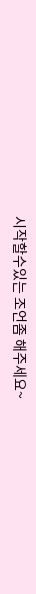시작할수있는 조언좀 해주세요~